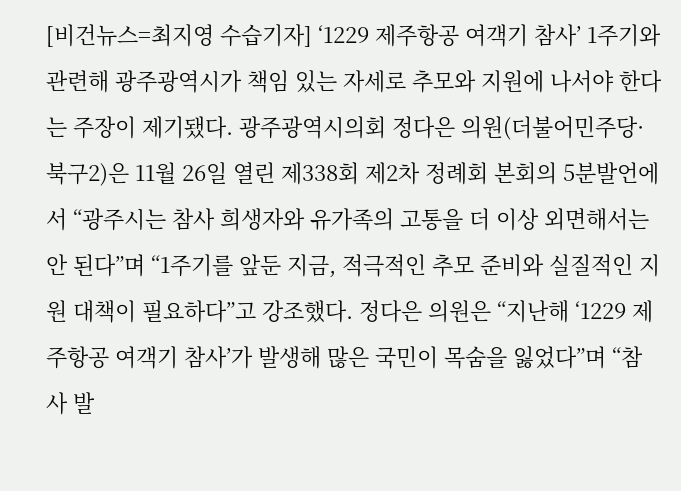[비건뉴스=최지영 수습기자] ‘1229 제주항공 여객기 참사’ 1주기와 관련해 광주광역시가 책임 있는 자세로 추모와 지원에 나서야 한다는 주장이 제기됐다. 광주광역시의회 정다은 의원(더불어민주당·북구2)은 11월 26일 열린 제338회 제2차 정례회 본회의 5분발언에서 “광주시는 참사 희생자와 유가족의 고통을 더 이상 외면해서는 안 된다”며 “1주기를 앞둔 지금, 적극적인 추모 준비와 실질적인 지원 대책이 필요하다”고 강조했다. 정다은 의원은 “지난해 ‘1229 제주항공 여객기 참사’가 발생해 많은 국민이 목숨을 잃었다”며 “참사 발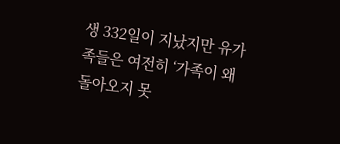생 332일이 지났지만 유가족들은 여전히 ‘가족이 왜 돌아오지 못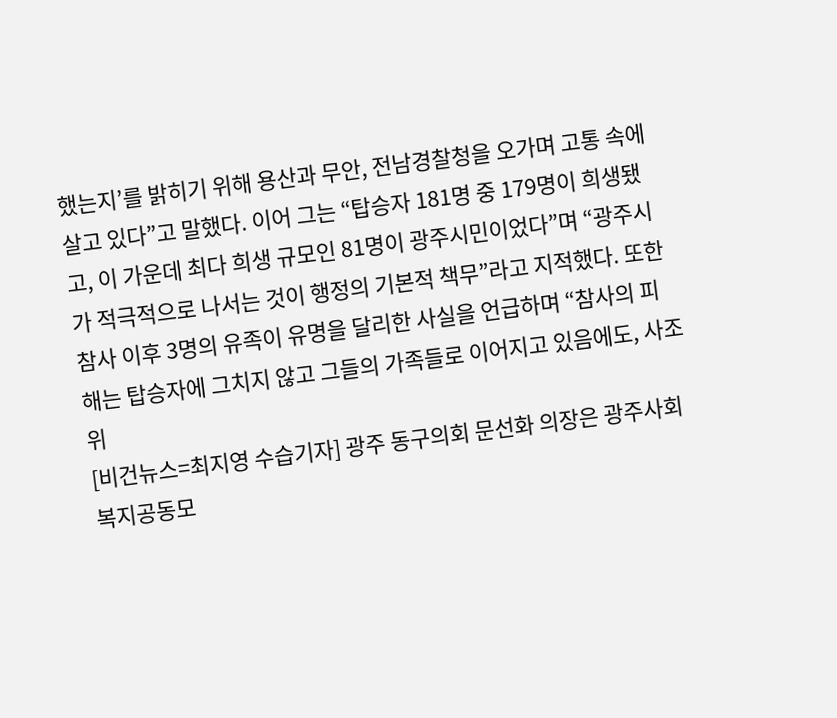했는지’를 밝히기 위해 용산과 무안, 전남경찰청을 오가며 고통 속에 살고 있다”고 말했다. 이어 그는 “탑승자 181명 중 179명이 희생됐고, 이 가운데 최다 희생 규모인 81명이 광주시민이었다”며 “광주시가 적극적으로 나서는 것이 행정의 기본적 책무”라고 지적했다. 또한 참사 이후 3명의 유족이 유명을 달리한 사실을 언급하며 “참사의 피해는 탑승자에 그치지 않고 그들의 가족들로 이어지고 있음에도, 사조위
[비건뉴스=최지영 수습기자] 광주 동구의회 문선화 의장은 광주사회복지공동모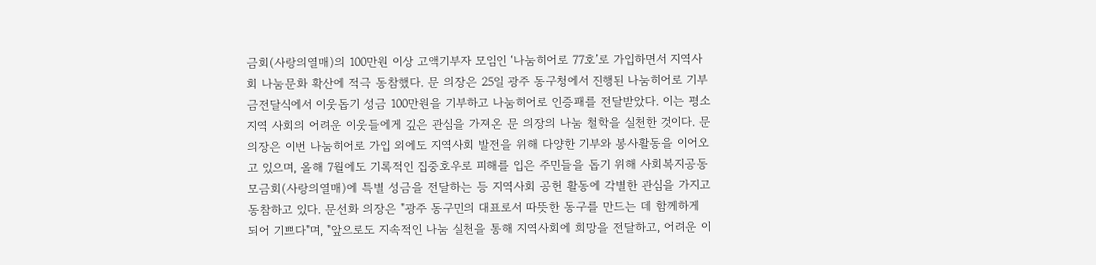금회(사랑의열매)의 100만원 이상 고액기부자 모임인 ‘나눔히어로 77호’로 가입하면서 지역사회 나눔문화 확산에 적극 동참했다. 문 의장은 25일 광주 동구청에서 진행된 나눔히어로 기부금전달식에서 이웃돕기 성금 100만원을 기부하고 나눔히어로 인증패를 전달받았다. 이는 평소 지역 사회의 어려운 이웃들에게 깊은 관심을 가져온 문 의장의 나눔 철학을 실천한 것이다. 문 의장은 이번 나눔히어로 가입 외에도 지역사회 발전을 위해 다양한 기부와 봉사활동을 이어오고 있으며, 올해 7월에도 기록적인 집중호우로 피해를 입은 주민들을 돕기 위해 사회복지공동모금회(사랑의열매)에 특별 성금을 전달하는 등 지역사회 공헌 활동에 각별한 관심을 가지고 동참하고 있다. 문선화 의장은 "광주 동구민의 대표로서 따뜻한 동구를 만드는 데 함께하게 되어 기쁘다"며, "앞으로도 지속적인 나눔 실천을 통해 지역사회에 희망을 전달하고, 어려운 이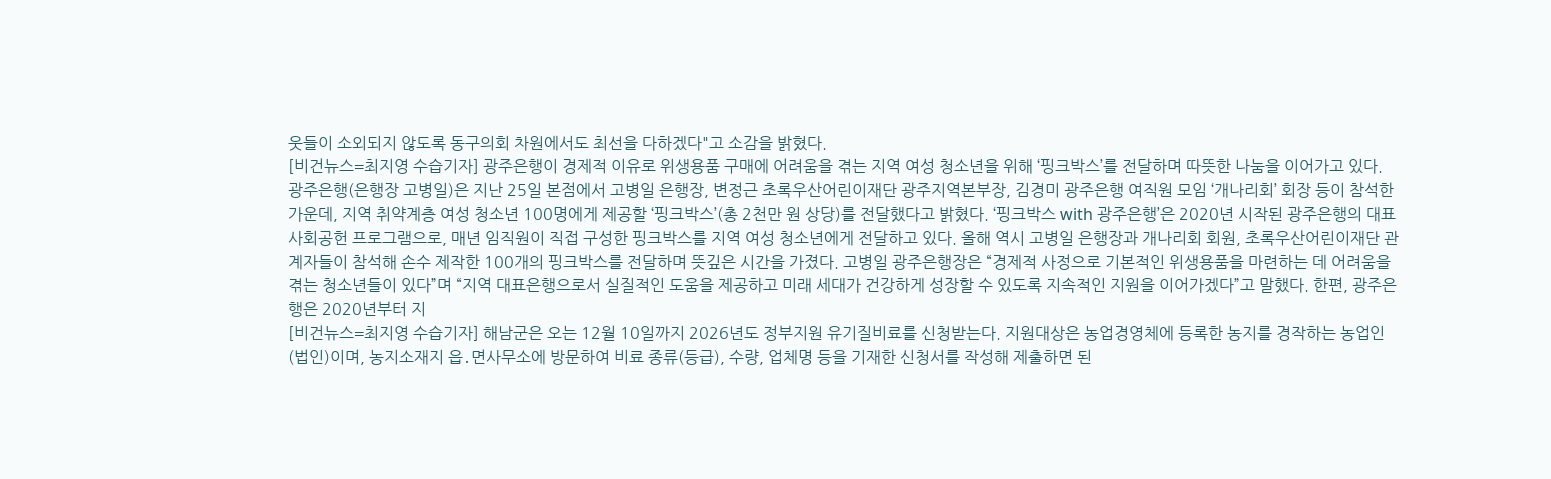웃들이 소외되지 않도록 동구의회 차원에서도 최선을 다하겠다"고 소감을 밝혔다.
[비건뉴스=최지영 수습기자] 광주은행이 경제적 이유로 위생용품 구매에 어려움을 겪는 지역 여성 청소년을 위해 ‘핑크박스’를 전달하며 따뜻한 나눔을 이어가고 있다. 광주은행(은행장 고병일)은 지난 25일 본점에서 고병일 은행장, 변정근 초록우산어린이재단 광주지역본부장, 김경미 광주은행 여직원 모임 ‘개나리회’ 회장 등이 참석한 가운데, 지역 취약계층 여성 청소년 100명에게 제공할 ‘핑크박스’(총 2천만 원 상당)를 전달했다고 밝혔다. ‘핑크박스 with 광주은행’은 2020년 시작된 광주은행의 대표 사회공헌 프로그램으로, 매년 임직원이 직접 구성한 핑크박스를 지역 여성 청소년에게 전달하고 있다. 올해 역시 고병일 은행장과 개나리회 회원, 초록우산어린이재단 관계자들이 참석해 손수 제작한 100개의 핑크박스를 전달하며 뜻깊은 시간을 가졌다. 고병일 광주은행장은 “경제적 사정으로 기본적인 위생용품을 마련하는 데 어려움을 겪는 청소년들이 있다”며 “지역 대표은행으로서 실질적인 도움을 제공하고 미래 세대가 건강하게 성장할 수 있도록 지속적인 지원을 이어가겠다”고 말했다. 한편, 광주은행은 2020년부터 지
[비건뉴스=최지영 수습기자] 해남군은 오는 12월 10일까지 2026년도 정부지원 유기질비료를 신청받는다. 지원대상은 농업경영체에 등록한 농지를 경작하는 농업인(법인)이며, 농지소재지 읍․면사무소에 방문하여 비료 종류(등급), 수량, 업체명 등을 기재한 신청서를 작성해 제출하면 된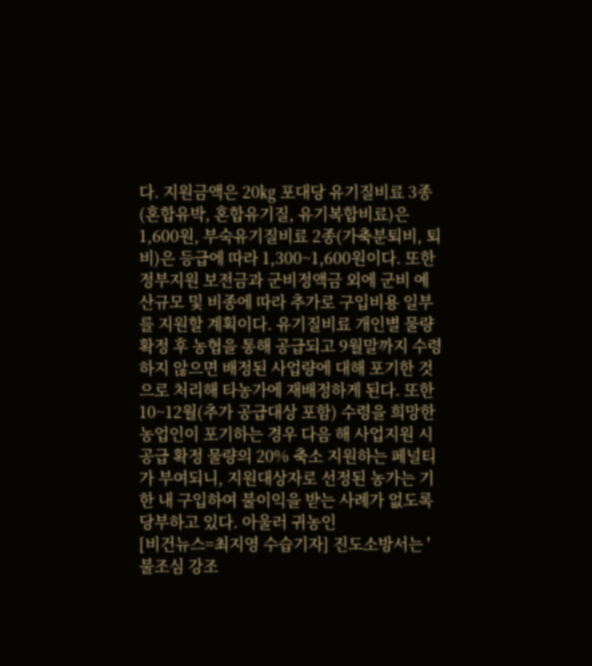다. 지원금액은 20㎏ 포대당 유기질비료 3종(혼합유박, 혼합유기질, 유기복합비료)은 1,600원, 부숙유기질비료 2종(가축분퇴비, 퇴비)은 등급에 따라 1,300~1,600원이다. 또한 정부지원 보전금과 군비정액금 외에 군비 예산규모 및 비종에 따라 추가로 구입비용 일부를 지원할 계획이다. 유기질비료 개인별 물량 확정 후 농협을 통해 공급되고 9월말까지 수령하지 않으면 배정된 사업량에 대해 포기한 것으로 처리해 타농가에 재배정하게 된다. 또한 10~12월(추가 공급대상 포함) 수령을 희망한 농업인이 포기하는 경우 다음 해 사업지원 시 공급 확정 물량의 20% 축소 지원하는 페널티가 부여되니, 지원대상자로 선정된 농가는 기한 내 구입하여 불이익을 받는 사례가 없도록 당부하고 있다. 아울러 귀농인
[비건뉴스=최지영 수습기자] 진도소방서는 '불조심 강조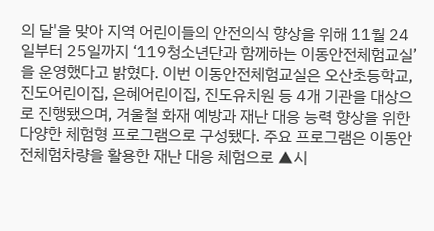의 달'을 맞아 지역 어린이들의 안전의식 향상을 위해 11월 24일부터 25일까지 ‘119청소년단과 함께하는 이동안전체험교실’을 운영했다고 밝혔다. 이번 이동안전체험교실은 오산초등학교, 진도어린이집, 은혜어린이집, 진도유치원 등 4개 기관을 대상으로 진행됐으며, 겨울철 화재 예방과 재난 대응 능력 향상을 위한 다양한 체험형 프로그램으로 구성됐다. 주요 프로그램은 이동안전체험차량을 활용한 재난 대응 체험으로 ▲시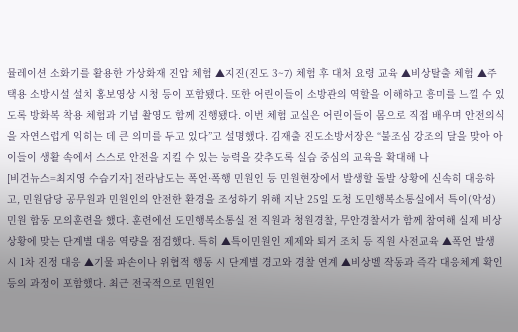뮬레이션 소화기를 활용한 가상화재 진압 체험 ▲지진(진도 3~7) 체험 후 대처 요령 교육 ▲비상탈출 체험 ▲주택용 소방시설 설치 홍보영상 시청 등이 포함됐다. 또한 어린이들이 소방관의 역할을 이해하고 흥미를 느낄 수 있도록 방화복 착용 체험과 기념 촬영도 함께 진행됐다. 이번 체험 교실은 어린이들이 몸으로 직접 배우며 안전의식을 자연스럽게 익히는 데 큰 의미를 두고 있다”고 설명했다. 김재출 진도소방서장은 “불조심 강조의 달을 맞아 아이들이 생활 속에서 스스로 안전을 지킬 수 있는 능력을 갖추도록 실습 중심의 교육을 확대해 나
[비건뉴스=최지영 수습기자] 전라남도는 폭언·폭행 민원인 등 민원현장에서 발생할 돌발 상황에 신속히 대응하고, 민원담당 공무원과 민원인의 안전한 환경을 조성하기 위해 지난 25일 도청 도민행복소통실에서 특이(악성)민원 합동 모의훈련을 했다. 훈련에선 도민행복소통실 전 직원과 청원경찰, 무안경찰서가 함께 참여해 실제 비상상황에 맞는 단계별 대응 역량을 점검했다. 특히 ▲특이민원인 제제와 퇴거 조치 등 직원 사전교육 ▲폭언 발생 시 1차 진정 대응 ▲기물 파손이나 위협적 행동 시 단계별 경고와 경찰 연계 ▲비상벨 작동과 즉각 대응체계 확인 등의 과정이 포함했다. 최근 전국적으로 민원인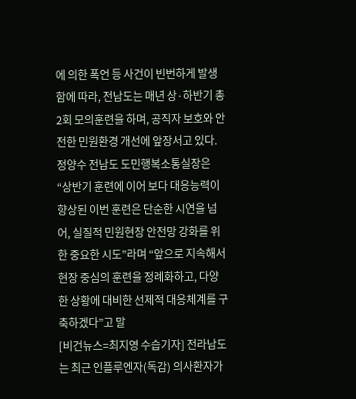에 의한 폭언 등 사건이 빈번하게 발생함에 따라, 전남도는 매년 상·하반기 총 2회 모의훈련을 하며, 공직자 보호와 안전한 민원환경 개선에 앞장서고 있다. 정양수 전남도 도민행복소통실장은 “상반기 훈련에 이어 보다 대응능력이 향상된 이번 훈련은 단순한 시연을 넘어, 실질적 민원현장 안전망 강화를 위한 중요한 시도”라며 “앞으로 지속해서 현장 중심의 훈련을 정례화하고, 다양한 상황에 대비한 선제적 대응체계를 구축하겠다”고 말
[비건뉴스=최지영 수습기자] 전라남도는 최근 인플루엔자(독감) 의사환자가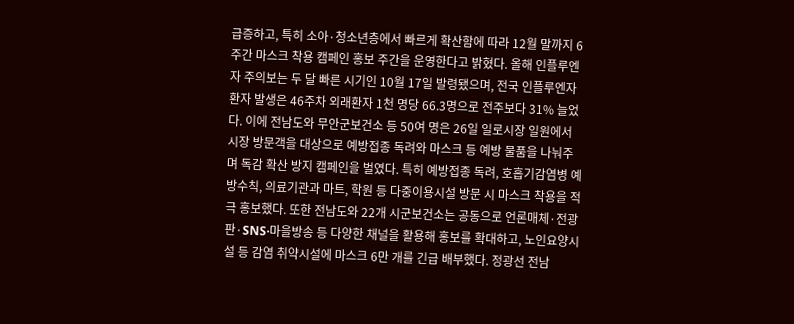급증하고, 특히 소아·청소년층에서 빠르게 확산함에 따라 12월 말까지 6주간 마스크 착용 캠페인 홍보 주간을 운영한다고 밝혔다. 올해 인플루엔자 주의보는 두 달 빠른 시기인 10월 17일 발령됐으며, 전국 인플루엔자 환자 발생은 46주차 외래환자 1천 명당 66.3명으로 전주보다 31% 늘었다. 이에 전남도와 무안군보건소 등 50여 명은 26일 일로시장 일원에서 시장 방문객을 대상으로 예방접종 독려와 마스크 등 예방 물품을 나눠주며 독감 확산 방지 캠페인을 벌였다. 특히 예방접종 독려, 호흡기감염병 예방수칙, 의료기관과 마트, 학원 등 다중이용시설 방문 시 마스크 착용을 적극 홍보했다. 또한 전남도와 22개 시군보건소는 공동으로 언론매체·전광판·SNS·마을방송 등 다양한 채널을 활용해 홍보를 확대하고, 노인요양시설 등 감염 취약시설에 마스크 6만 개를 긴급 배부했다. 정광선 전남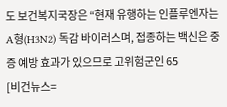도 보건복지국장은 “현재 유행하는 인플루엔자는 A형(H3N2) 독감 바이러스며, 접종하는 백신은 중증 예방 효과가 있으므로 고위험군인 65
[비건뉴스=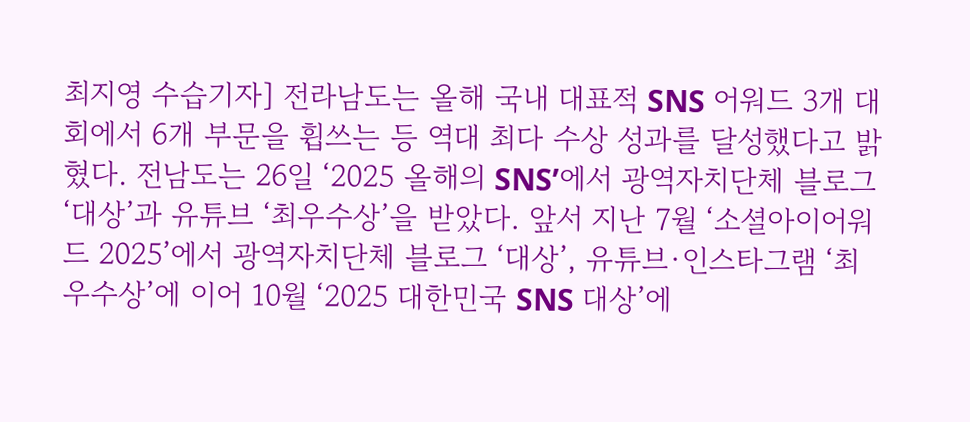최지영 수습기자] 전라남도는 올해 국내 대표적 SNS 어워드 3개 대회에서 6개 부문을 휩쓰는 등 역대 최다 수상 성과를 달성했다고 밝혔다. 전남도는 26일 ‘2025 올해의 SNS’에서 광역자치단체 블로그 ‘대상’과 유튜브 ‘최우수상’을 받았다. 앞서 지난 7월 ‘소셜아이어워드 2025’에서 광역자치단체 블로그 ‘대상’, 유튜브·인스타그램 ‘최우수상’에 이어 10월 ‘2025 대한민국 SNS 대상’에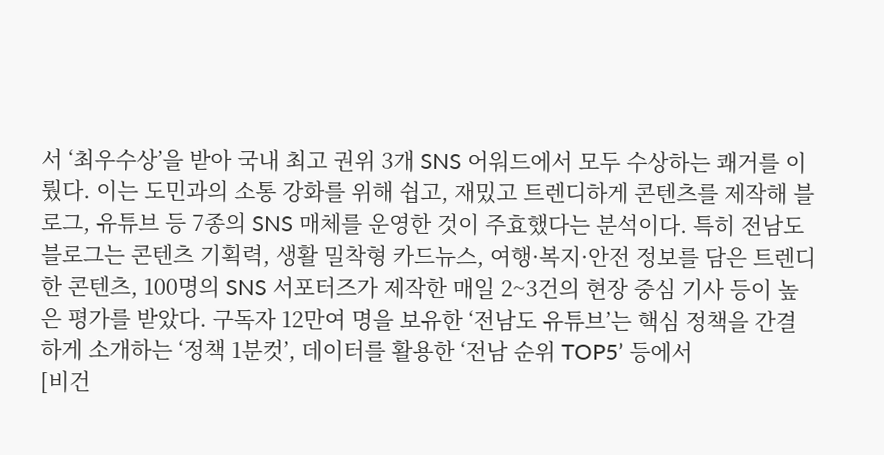서 ‘최우수상’을 받아 국내 최고 권위 3개 SNS 어워드에서 모두 수상하는 쾌거를 이뤘다. 이는 도민과의 소통 강화를 위해 쉽고, 재밌고 트렌디하게 콘텐츠를 제작해 블로그, 유튜브 등 7종의 SNS 매체를 운영한 것이 주효했다는 분석이다. 특히 전남도 블로그는 콘텐츠 기획력, 생활 밀착형 카드뉴스, 여행·복지·안전 정보를 담은 트렌디한 콘텐츠, 100명의 SNS 서포터즈가 제작한 매일 2~3건의 현장 중심 기사 등이 높은 평가를 받았다. 구독자 12만여 명을 보유한 ‘전남도 유튜브’는 핵심 정책을 간결하게 소개하는 ‘정책 1분컷’, 데이터를 활용한 ‘전남 순위 TOP5’ 등에서
[비건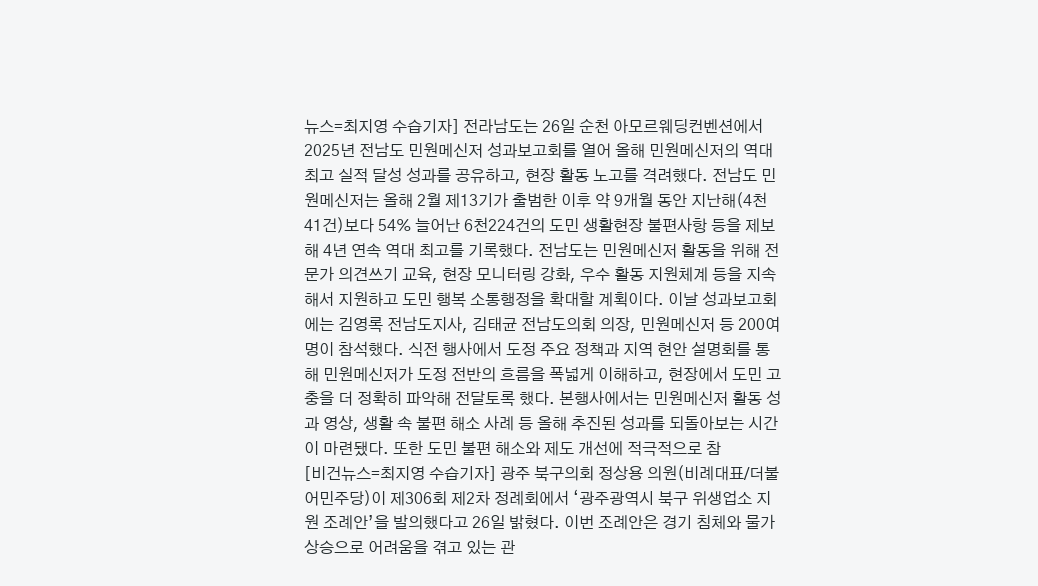뉴스=최지영 수습기자] 전라남도는 26일 순천 아모르웨딩컨벤션에서 2025년 전남도 민원메신저 성과보고회를 열어 올해 민원메신저의 역대 최고 실적 달성 성과를 공유하고, 현장 활동 노고를 격려했다. 전남도 민원메신저는 올해 2월 제13기가 출범한 이후 약 9개월 동안 지난해(4천41건)보다 54% 늘어난 6천224건의 도민 생활현장 불편사항 등을 제보해 4년 연속 역대 최고를 기록했다. 전남도는 민원메신저 활동을 위해 전문가 의견쓰기 교육, 현장 모니터링 강화, 우수 활동 지원체계 등을 지속해서 지원하고 도민 행복 소통행정을 확대할 계획이다. 이날 성과보고회에는 김영록 전남도지사, 김태균 전남도의회 의장, 민원메신저 등 200여 명이 참석했다. 식전 행사에서 도정 주요 정책과 지역 현안 설명회를 통해 민원메신저가 도정 전반의 흐름을 폭넓게 이해하고, 현장에서 도민 고충을 더 정확히 파악해 전달토록 했다. 본행사에서는 민원메신저 활동 성과 영상, 생활 속 불편 해소 사례 등 올해 추진된 성과를 되돌아보는 시간이 마련됐다. 또한 도민 불편 해소와 제도 개선에 적극적으로 참
[비건뉴스=최지영 수습기자] 광주 북구의회 정상용 의원(비례대표/더불어민주당)이 제306회 제2차 정례회에서 ‘광주광역시 북구 위생업소 지원 조례안’을 발의했다고 26일 밝혔다. 이번 조례안은 경기 침체와 물가 상승으로 어려움을 겪고 있는 관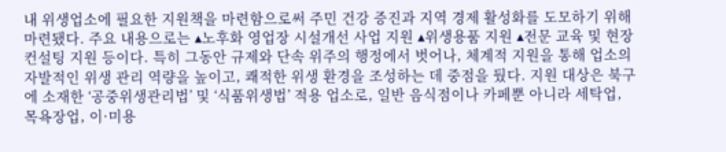내 위생업소에 필요한 지원책을 마련함으로써 주민 건강 증진과 지역 경제 활성화를 도모하기 위해 마련됐다. 주요 내용으로는 ▴노후화 영업장 시설개선 사업 지원 ▴위생용품 지원 ▴전문 교육 및 현장 컨설팅 지원 등이다. 특히 그동안 규제와 단속 위주의 행정에서 벗어나, 체계적 지원을 통해 업소의 자발적인 위생 관리 역량을 높이고, 쾌적한 위생 환경을 조성하는 데 중점을 뒀다. 지원 대상은 북구에 소재한 ‘공중위생관리법’ 및 ‘식품위생법’ 적용 업소로, 일반 음식점이나 카페뿐 아니라 세탁업, 목욕장업, 이·미용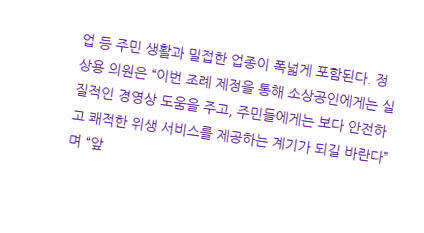업 등 주민 생활과 밀접한 업종이 폭넓게 포함된다. 정상용 의원은 “이번 조례 제정을 통해 소상공인에게는 실질적인 경영상 도움을 주고, 주민들에게는 보다 안전하고 쾌적한 위생 서비스를 제공하는 계기가 되길 바란다”며 “앞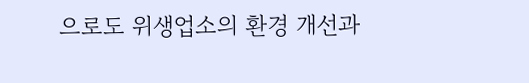으로도 위생업소의 환경 개선과